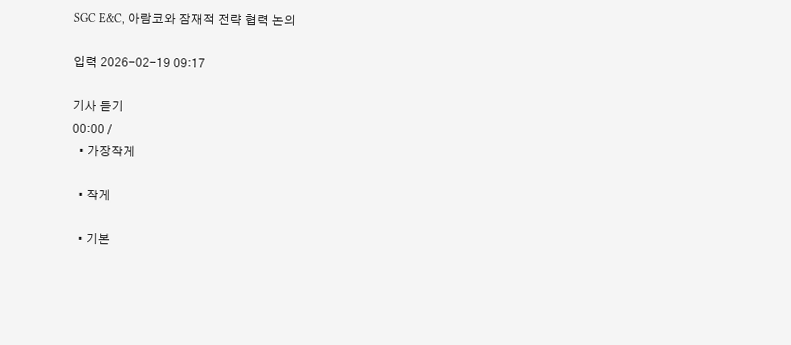SGC E&C, 아람코와 잠재적 전략 협력 논의

입력 2026-02-19 09:17

기사 듣기
00:00 /
  • 가장작게

  • 작게

  • 기본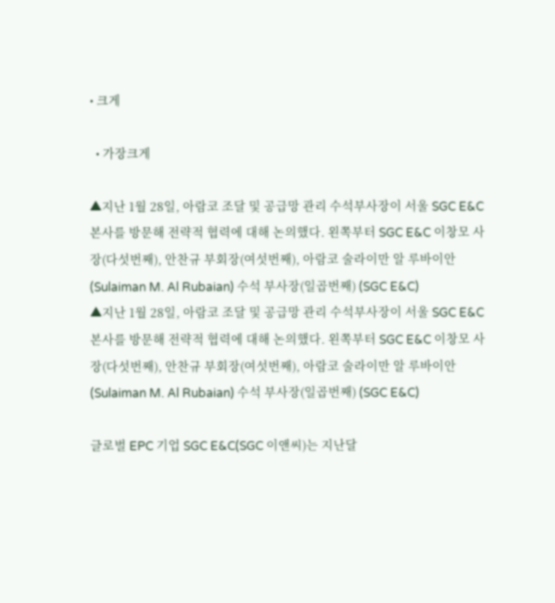• 크게

  • 가장크게

▲지난 1월 28일, 아람코 조달 및 공급망 관리 수석부사장이 서울 SGC E&C 본사를 방문해 전략적 협력에 대해 논의했다. 왼쪽부터 SGC E&C 이창모 사장(다섯번째), 안찬규 부회장(여섯번째), 아람코 술라이만 알 루바이안(Sulaiman M. Al Rubaian) 수석 부사장(일곱번째) (SGC E&C)
▲지난 1월 28일, 아람코 조달 및 공급망 관리 수석부사장이 서울 SGC E&C 본사를 방문해 전략적 협력에 대해 논의했다. 왼쪽부터 SGC E&C 이창모 사장(다섯번째), 안찬규 부회장(여섯번째), 아람코 술라이만 알 루바이안(Sulaiman M. Al Rubaian) 수석 부사장(일곱번째) (SGC E&C)

글로벌 EPC 기업 SGC E&C(SGC 이앤씨)는 지난달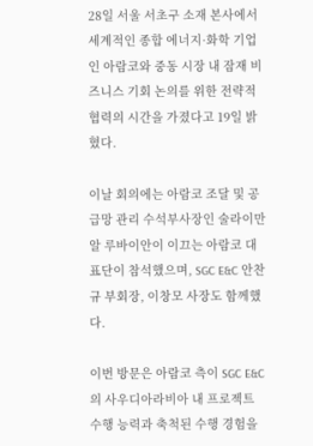28일 서울 서초구 소재 본사에서 세계적인 종합 에너지·화학 기업인 아람코와 중동 시장 내 잠재 비즈니스 기회 논의를 위한 전략적 협력의 시간을 가졌다고 19일 밝혔다.

이날 회의에는 아람코 조달 및 공급망 관리 수석부사장인 술라이만 알 루바이안이 이끄는 아람코 대표단이 참석했으며, SGC E&C 안찬규 부회장, 이창모 사장도 함께했다.

이번 방문은 아람코 측이 SGC E&C의 사우디아라비아 내 프로젝트 수행 능력과 축척된 수행 경험을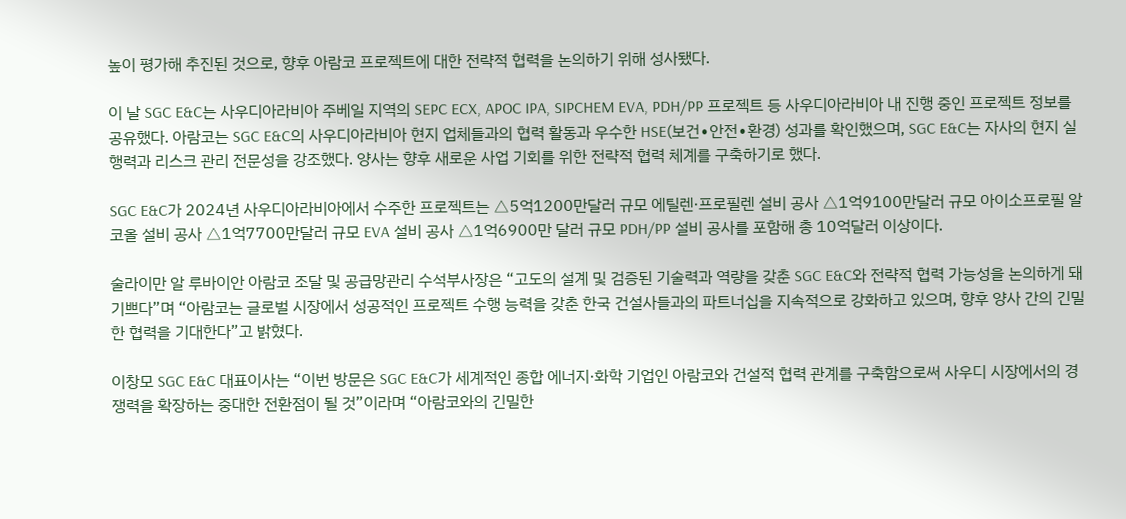높이 평가해 추진된 것으로, 향후 아람코 프로젝트에 대한 전략적 협력을 논의하기 위해 성사됐다.

이 날 SGC E&C는 사우디아라비아 주베일 지역의 SEPC ECX, APOC IPA, SIPCHEM EVA, PDH/PP 프로젝트 등 사우디아라비아 내 진행 중인 프로젝트 정보를 공유했다. 아람코는 SGC E&C의 사우디아라비아 현지 업체들과의 협력 활동과 우수한 HSE(보건∙안전∙환경) 성과를 확인했으며, SGC E&C는 자사의 현지 실행력과 리스크 관리 전문성을 강조했다. 양사는 향후 새로운 사업 기회를 위한 전략적 협력 체계를 구축하기로 했다.

SGC E&C가 2024년 사우디아라비아에서 수주한 프로젝트는 △5억1200만달러 규모 에틸렌·프로필렌 설비 공사 △1억9100만달러 규모 아이소프로필 알코올 설비 공사 △1억7700만달러 규모 EVA 설비 공사 △1억6900만 달러 규모 PDH/PP 설비 공사를 포함해 총 10억달러 이상이다.

술라이만 알 루바이안 아람코 조달 및 공급망관리 수석부사장은 “고도의 설계 및 검증된 기술력과 역량을 갖춘 SGC E&C와 전략적 협력 가능성을 논의하게 돼 기쁘다”며 “아람코는 글로벌 시장에서 성공적인 프로젝트 수행 능력을 갖춘 한국 건설사들과의 파트너십을 지속적으로 강화하고 있으며, 향후 양사 간의 긴밀한 협력을 기대한다”고 밝혔다.

이창모 SGC E&C 대표이사는 “이번 방문은 SGC E&C가 세계적인 종합 에너지·화학 기업인 아람코와 건설적 협력 관계를 구축함으로써 사우디 시장에서의 경쟁력을 확장하는 중대한 전환점이 될 것”이라며 “아람코와의 긴밀한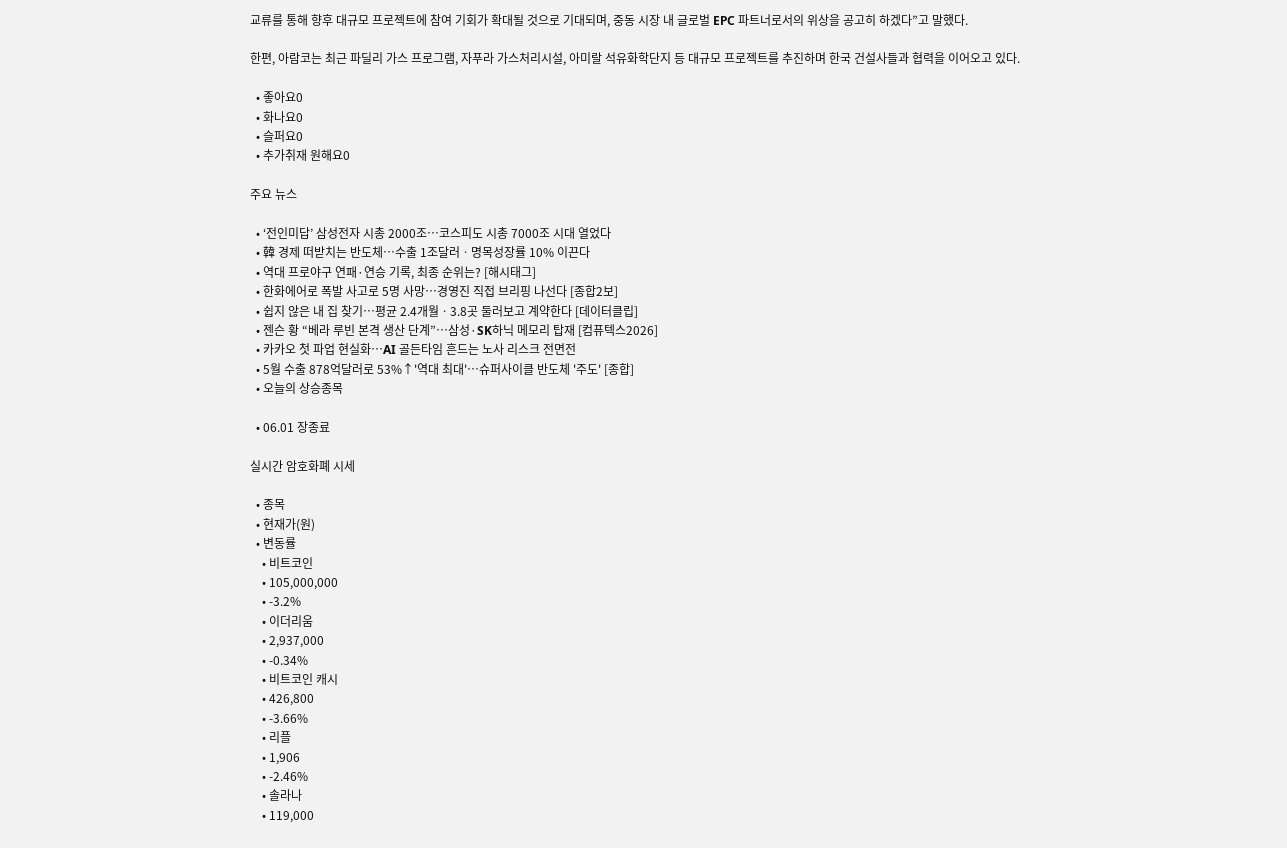교류를 통해 향후 대규모 프로젝트에 참여 기회가 확대될 것으로 기대되며, 중동 시장 내 글로벌 EPC 파트너로서의 위상을 공고히 하겠다”고 말했다.

한편, 아람코는 최근 파딜리 가스 프로그램, 자푸라 가스처리시설, 아미랄 석유화학단지 등 대규모 프로젝트를 추진하며 한국 건설사들과 협력을 이어오고 있다.

  • 좋아요0
  • 화나요0
  • 슬퍼요0
  • 추가취재 원해요0

주요 뉴스

  • ‘전인미답’ 삼성전자 시총 2000조…코스피도 시총 7000조 시대 열었다
  • 韓 경제 떠받치는 반도체⋯수출 1조달러ㆍ명목성장률 10% 이끈다
  • 역대 프로야구 연패·연승 기록, 최종 순위는? [해시태그]
  • 한화에어로 폭발 사고로 5명 사망…경영진 직접 브리핑 나선다 [종합2보]
  • 쉽지 않은 내 집 찾기…평균 2.4개월ㆍ3.8곳 둘러보고 계약한다 [데이터클립]
  • 젠슨 황 “베라 루빈 본격 생산 단계”…삼성·SK하닉 메모리 탑재 [컴퓨텍스2026]
  • 카카오 첫 파업 현실화⋯AI 골든타임 흔드는 노사 리스크 전면전
  • 5월 수출 878억달러로 53%↑'역대 최대'⋯슈퍼사이클 반도체 '주도' [종합]
  • 오늘의 상승종목

  • 06.01 장종료

실시간 암호화폐 시세

  • 종목
  • 현재가(원)
  • 변동률
    • 비트코인
    • 105,000,000
    • -3.2%
    • 이더리움
    • 2,937,000
    • -0.34%
    • 비트코인 캐시
    • 426,800
    • -3.66%
    • 리플
    • 1,906
    • -2.46%
    • 솔라나
    • 119,000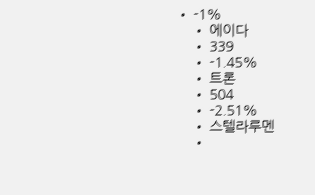• -1%
    • 에이다
    • 339
    • -1.45%
    • 트론
    • 504
    • -2.51%
    • 스텔라루멘
    •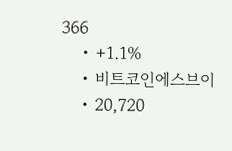366
    • +1.1%
    • 비트코인에스브이
    • 20,720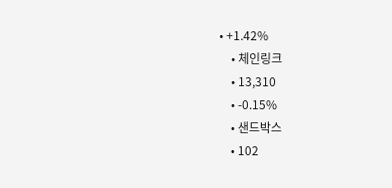• +1.42%
    • 체인링크
    • 13,310
    • -0.15%
    • 샌드박스
    • 102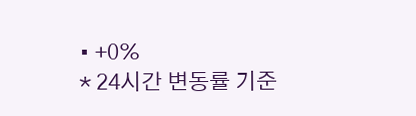• +0%
* 24시간 변동률 기준